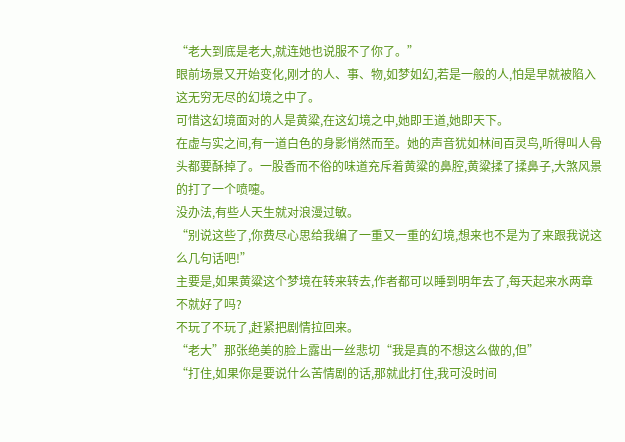“老大到底是老大,就连她也说服不了你了。”
眼前场景又开始变化,刚才的人、事、物,如梦如幻,若是一般的人,怕是早就被陷入这无穷无尽的幻境之中了。
可惜这幻境面对的人是黄粱,在这幻境之中,她即王道,她即天下。
在虚与实之间,有一道白色的身影悄然而至。她的声音犹如林间百灵鸟,听得叫人骨头都要酥掉了。一股香而不俗的味道充斥着黄粱的鼻腔,黄粱揉了揉鼻子,大煞风景的打了一个喷嚏。
没办法,有些人天生就对浪漫过敏。
“别说这些了,你费尽心思给我编了一重又一重的幻境,想来也不是为了来跟我说这么几句话吧!”
主要是,如果黄粱这个梦境在转来转去,作者都可以睡到明年去了,每天起来水两章不就好了吗?
不玩了不玩了,赶紧把剧情拉回来。
“老大”那张绝美的脸上露出一丝悲切“我是真的不想这么做的,但”
“打住,如果你是要说什么苦情剧的话,那就此打住,我可没时间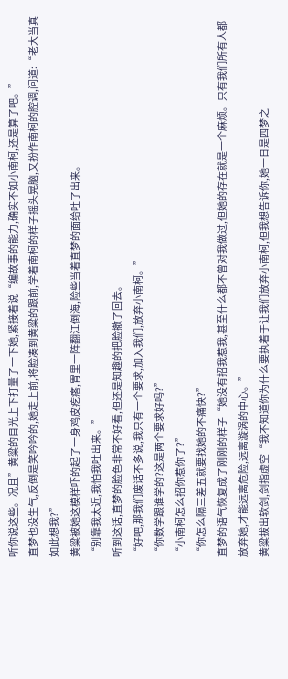听你说这些。况且”黄粱的目光上下打量了一下她,紧接着说“编故事的能力,确实不如小南柯,还是算了吧。”
直梦也没生气,反倒是笑吟吟的,她走上前,将脸凑到黄粱的跟前,学着南柯的样子摇头晃脑,又扮作南柯的腔调,问道:“老大当真如此想我?”
黄粱被她这模样吓的起了一身鸡皮疙瘩,胃里一阵翻江倒海,险些当着直梦的面给吐了出来。
“别靠我太近,我怕我吐出来。”
听到这话,直梦的脸色非常不好看,但还是知趣的把脸撤了回去。
“好吧,那我们废话不多说,我只有一个要求,加入我们,放弃小南柯。”
“你数学跟谁学的?这是两个要求好吗?”
“小南柯怎么招你惹你了?”
“你怎么隔三差五就要找她的不痛快?”
直梦的语气恢复成了刚刚的样子“她没有招我惹我,甚至什么都不曾对我做过,但她的存在就是一个麻烦。只有我们所有人都放弃她,才能远离危险,远离漩涡的中心。”
黄粱拔出软剑,剑指虚空“我不知道你为什么要执着于让我们放弃小南柯,但我想告诉你,她一日是四梦之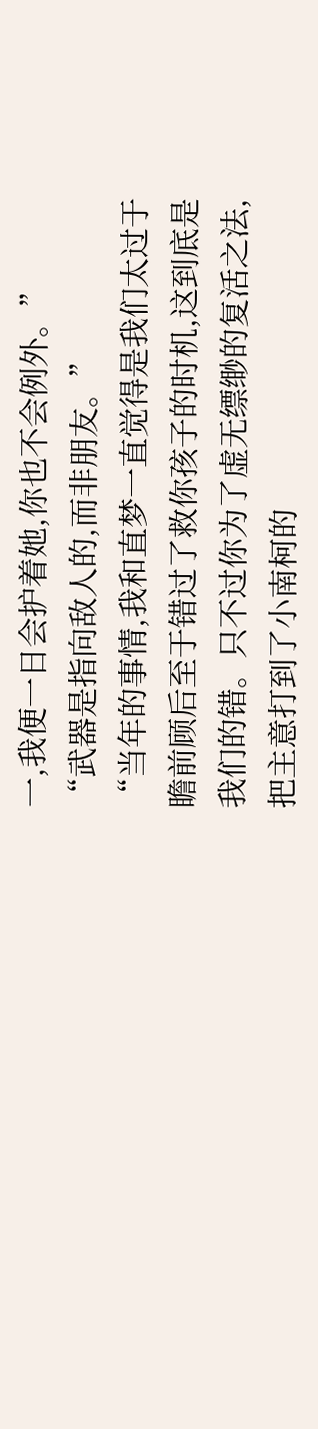一,我便一日会护着她,你也不会例外。”
“武器是指向敌人的,而非朋友。”
“当年的事情,我和直梦一直觉得是我们太过于瞻前顾后至于错过了救你孩子的时机,这到底是我们的错。只不过你为了虚无缥缈的复活之法,把主意打到了小南柯的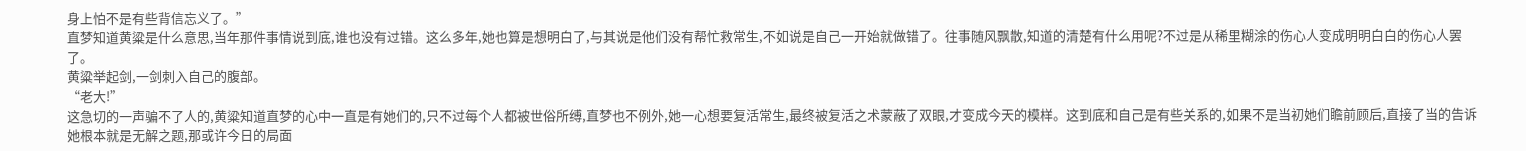身上怕不是有些背信忘义了。”
直梦知道黄粱是什么意思,当年那件事情说到底,谁也没有过错。这么多年,她也算是想明白了,与其说是他们没有帮忙救常生,不如说是自己一开始就做错了。往事随风飘散,知道的清楚有什么用呢?不过是从稀里糊涂的伤心人变成明明白白的伤心人罢了。
黄粱举起剑,一剑刺入自己的腹部。
“老大!”
这急切的一声骗不了人的,黄粱知道直梦的心中一直是有她们的,只不过每个人都被世俗所缚,直梦也不例外,她一心想要复活常生,最终被复活之术蒙蔽了双眼,才变成今天的模样。这到底和自己是有些关系的,如果不是当初她们瞻前顾后,直接了当的告诉她根本就是无解之题,那或许今日的局面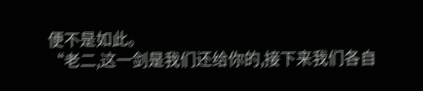便不是如此。
“老二,这一剑是我们还给你的,接下来我们各自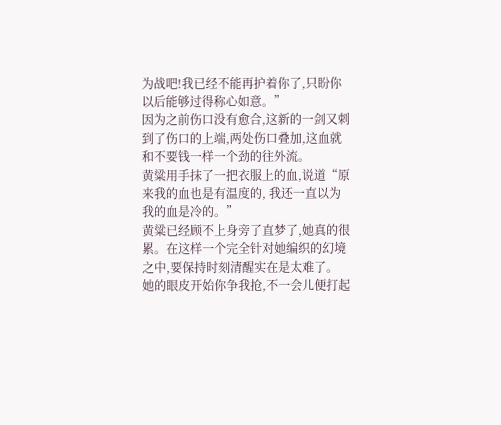为战吧!我已经不能再护着你了,只盼你以后能够过得称心如意。”
因为之前伤口没有愈合,这新的一剑又刺到了伤口的上端,两处伤口叠加,这血就和不要钱一样一个劲的往外流。
黄粱用手抹了一把衣服上的血,说道“原来我的血也是有温度的, 我还一直以为我的血是冷的。”
黄粱已经顾不上身旁了直梦了,她真的很累。在这样一个完全针对她编织的幻境之中,要保持时刻清醒实在是太难了。
她的眼皮开始你争我抢,不一会儿便打起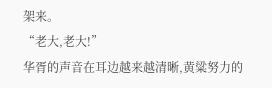架来。
“老大,老大!”
华胥的声音在耳边越来越清晰,黄粱努力的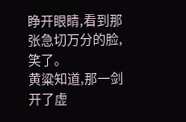睁开眼睛,看到那张急切万分的脸,笑了。
黄粱知道,那一剑开了虚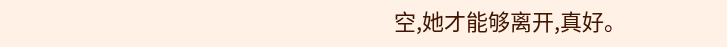空,她才能够离开,真好。